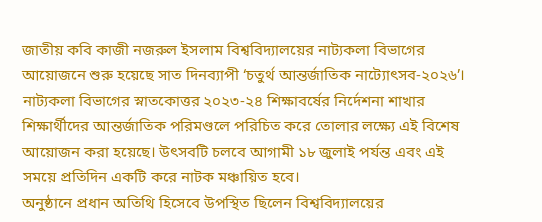জাতীয় কবি কাজী নজরুল ইসলাম বিশ্ববিদ্যালয়ের নাট্যকলা বিভাগের আয়োজনে শুরু হয়েছে সাত দিনব্যাপী ‘চতুর্থ আন্তর্জাতিক নাট্যোৎসব-২০২৬’। নাট্যকলা বিভাগের স্নাতকোত্তর ২০২৩-২৪ শিক্ষাবর্ষের নির্দেশনা শাখার শিক্ষার্থীদের আন্তর্জাতিক পরিমণ্ডলে পরিচিত করে তোলার লক্ষ্যে এই বিশেষ আয়োজন করা হয়েছে। উৎসবটি চলবে আগামী ১৮ জুলাই পর্যন্ত এবং এই সময়ে প্রতিদিন একটি করে নাটক মঞ্চায়িত হবে।
অনুষ্ঠানে প্রধান অতিথি হিসেবে উপস্থিত ছিলেন বিশ্ববিদ্যালয়ের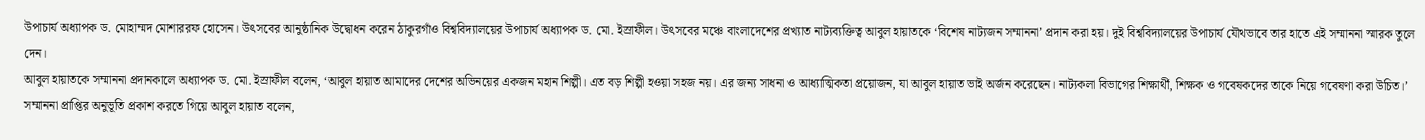উপাচার্য অধ্যাপক ড. মোহাম্মদ মোশাররফ হোসেন। উৎসবের আনুষ্ঠানিক উদ্বোধন করেন ঠাকুরগাঁও বিশ্ববিদ্যালয়ের উপাচার্য অধ্যাপক ড. মো. ইস্রাফীল। উৎসবের মঞ্চে বাংলাদেশের প্রখ্যাত নাট্যব্যক্তিত্ব আবুল হায়াতকে ‘বিশেষ নাট্যজন সম্মাননা’ প্রদান করা হয়। দুই বিশ্ববিদ্যালয়ের উপাচার্য যৌথভাবে তার হাতে এই সম্মাননা স্মারক তুলে দেন।
আবুল হায়াতকে সম্মাননা প্রদানকালে অধ্যাপক ড. মো. ইস্রাফীল বলেন, ‘আবুল হায়াত আমাদের দেশের অভিনয়ের একজন মহান শিল্পী। এত বড় শিল্পী হওয়া সহজ নয়। এর জন্য সাধনা ও আধ্যাত্মিকতা প্রয়োজন, যা আবুল হায়াত ভাই অর্জন করেছেন। নাট্যকলা বিভাগের শিক্ষার্থী, শিক্ষক ও গবেষকদের তাকে নিয়ে গবেষণা করা উচিত।’
সম্মাননা প্রাপ্তির অনুভূতি প্রকাশ করতে গিয়ে আবুল হায়াত বলেন,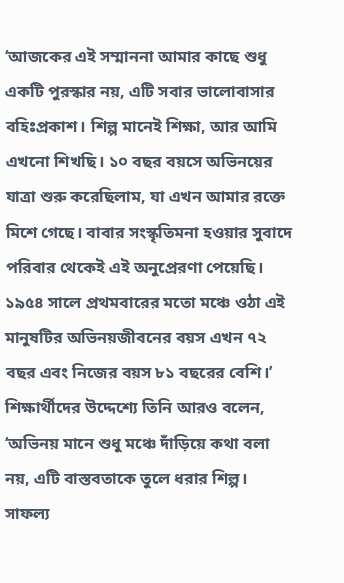‘আজকের এই সম্মাননা আমার কাছে শুধু একটি পুরস্কার নয়, এটি সবার ভালোবাসার বহিঃপ্রকাশ। শিল্প মানেই শিক্ষা, আর আমি এখনো শিখছি। ১০ বছর বয়সে অভিনয়ের যাত্রা শুরু করেছিলাম, যা এখন আমার রক্তে মিশে গেছে। বাবার সংস্কৃতিমনা হওয়ার সুবাদে পরিবার থেকেই এই অনুপ্রেরণা পেয়েছি। ১৯৫৪ সালে প্রথমবারের মতো মঞ্চে ওঠা এই মানুষটির অভিনয়জীবনের বয়স এখন ৭২ বছর এবং নিজের বয়স ৮১ বছরের বেশি।’
শিক্ষার্থীদের উদ্দেশ্যে তিনি আরও বলেন, ‘অভিনয় মানে শুধু মঞ্চে দাঁড়িয়ে কথা বলা নয়, এটি বাস্তবতাকে তুলে ধরার শিল্প। সাফল্য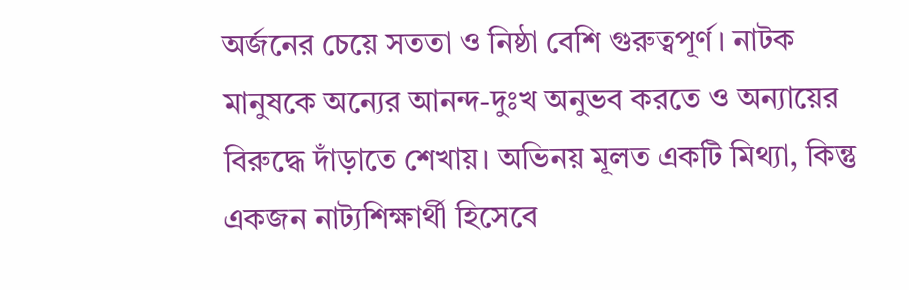অর্জনের চেয়ে সততা ও নিষ্ঠা বেশি গুরুত্বপূর্ণ। নাটক মানুষকে অন্যের আনন্দ-দুঃখ অনুভব করতে ও অন্যায়ের বিরুদ্ধে দাঁড়াতে শেখায়। অভিনয় মূলত একটি মিথ্যা, কিন্তু একজন নাট্যশিক্ষার্থী হিসেবে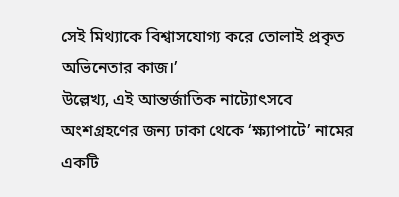সেই মিথ্যাকে বিশ্বাসযোগ্য করে তোলাই প্রকৃত অভিনেতার কাজ।’
উল্লেখ্য, এই আন্তর্জাতিক নাট্যোৎসবে অংশগ্রহণের জন্য ঢাকা থেকে ‘ক্ষ্যাপাটে’ নামের একটি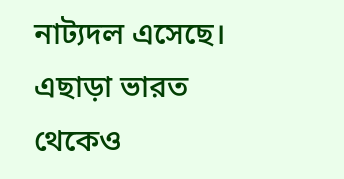নাট্যদল এসেছে। এছাড়া ভারত থেকেও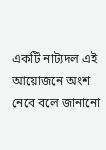একটি নাট্যদল এই আয়োজনে অংশ নেবে বলে জানানো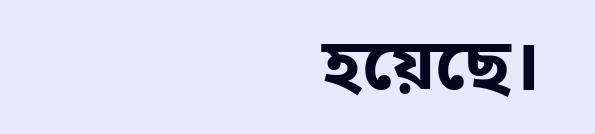হয়েছে।